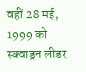वहीं 28 मई, 1999 को स्क्वाड्रन लीडर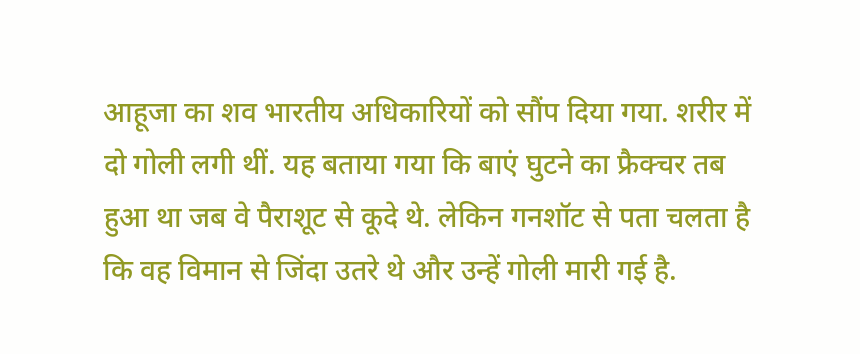आहूजा का शव भारतीय अधिकारियों को सौंप दिया गया. शरीर में दो गोली लगी थीं. यह बताया गया कि बाएं घुटने का फ्रैक्चर तब हुआ था जब वे पैराशूट से कूदे थे. लेकिन गनशॉट से पता चलता है कि वह विमान से जिंदा उतरे थे और उन्हें गोली मारी गई है.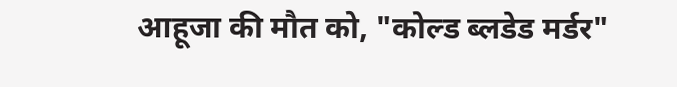आहूजा की मौत को, "कोल्ड ब्लडेड मर्डर"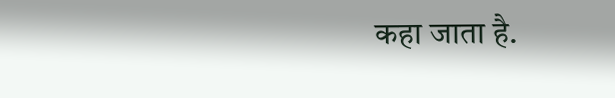कहा जाता है.